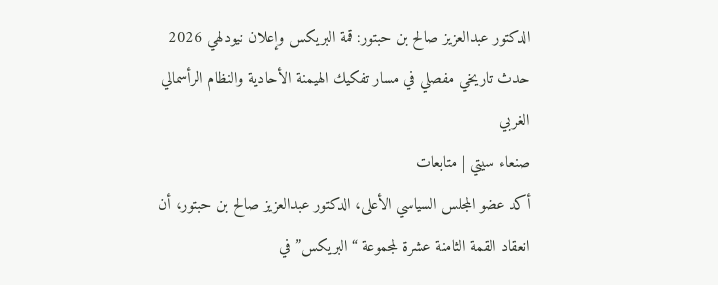الدكتور عبدالعزيز صالح بن حبتور: قمة البريكس وإعلان نيودلهي 2026 حدث تاريخي مفصلي في مسار تفكيك الهيمنة الأحادية والنظام الرأسمالي الغربي
صنعاء سيتي | متابعات
أكد عضو المجلس السياسي الأعلى، الدكتور عبدالعزيز صالح بن حبتور، أن انعقاد القمة الثامنة عشرة لمجموعة “البريكس” في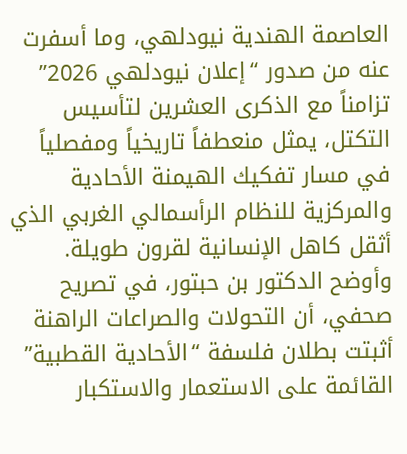العاصمة الهندية نيودلهي، وما أسفرت عنه من صدور “إعلان نيودلهي 2026” تزامناً مع الذكرى العشرين لتأسيس التكتل، يمثل منعطفاً تاريخياً ومفصلياً في مسار تفكيك الهيمنة الأحادية والمركزية للنظام الرأسمالي الغربي الذي أثقل كاهل الإنسانية لقرون طويلة.
وأوضح الدكتور بن حبتور، في تصريح صحفي، أن التحولات والصراعات الراهنة أثبتت بطلان فلسفة “الأحادية القطبية” القائمة على الاستعمار والاستكبار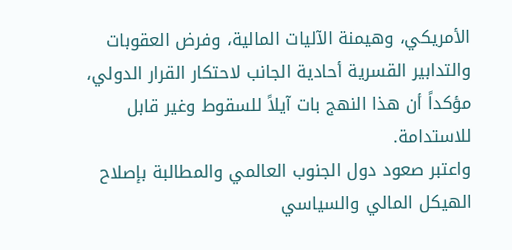الأمريكي، وهيمنة الآليات المالية، وفرض العقوبات والتدابير القسرية أحادية الجانب لاحتكار القرار الدولي، مؤكداً أن هذا النهج بات آيلاً للسقوط وغير قابل للاستدامة.
واعتبر صعود دول الجنوب العالمي والمطالبة بإصلاح الهيكل المالي والسياسي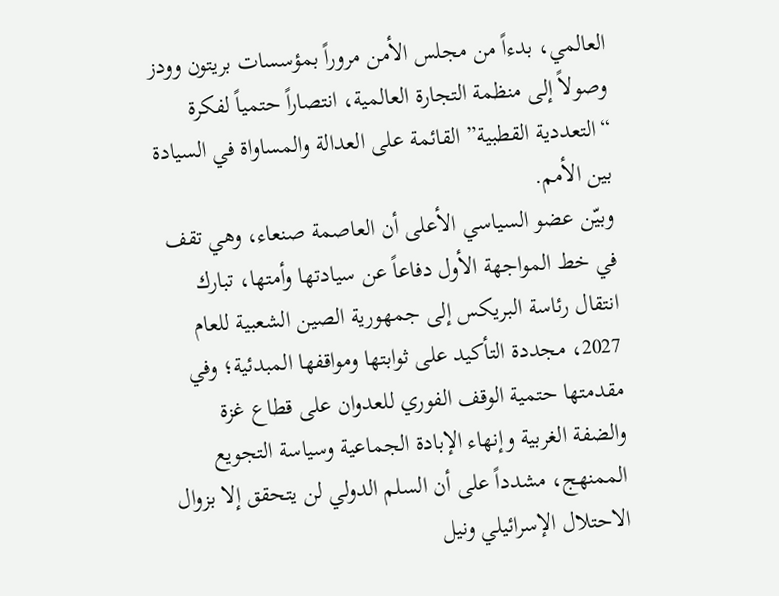العالمي، بدءاً من مجلس الأمن مروراً بمؤسسات بريتون وودز وصولاً إلى منظمة التجارة العالمية، انتصاراً حتمياً لفكرة “التعددية القطبية” القائمة على العدالة والمساواة في السيادة بين الأمم.
وبيّن عضو السياسي الأعلى أن العاصمة صنعاء، وهي تقف في خط المواجهة الأول دفاعاً عن سيادتها وأمتها، تبارك انتقال رئاسة البريكس إلى جمهورية الصين الشعبية للعام 2027، مجددة التأكيد على ثوابتها ومواقفها المبدئية؛ وفي مقدمتها حتمية الوقف الفوري للعدوان على قطاع غزة والضفة الغربية وإنهاء الإبادة الجماعية وسياسة التجويع الممنهج، مشدداً على أن السلم الدولي لن يتحقق إلا بزوال الاحتلال الإسرائيلي ونيل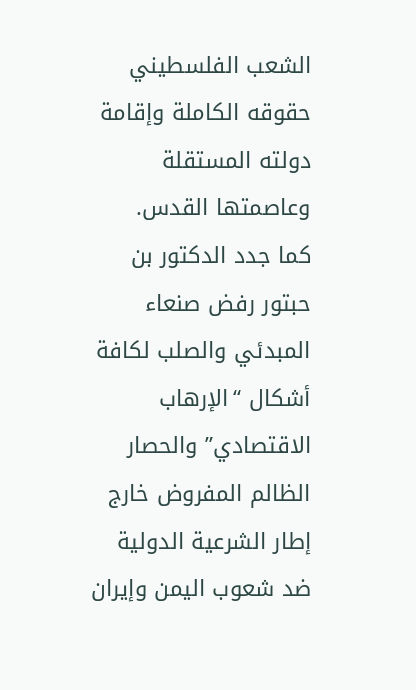الشعب الفلسطيني حقوقه الكاملة وإقامة دولته المستقلة وعاصمتها القدس.
كما جدد الدكتور بن حبتور رفض صنعاء المبدئي والصلب لكافة أشكال “الإرهاب الاقتصادي” والحصار الظالم المفروض خارج إطار الشرعية الدولية ضد شعوب اليمن وإيران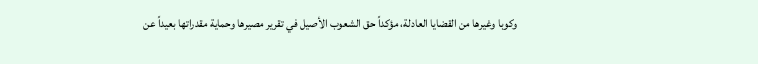وكوبا وغيرها من القضايا العادلة، مؤكداً حق الشعوب الأصيل في تقرير مصيرها وحماية مقدراتها بعيداً عن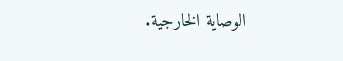الوصاية الخارجية.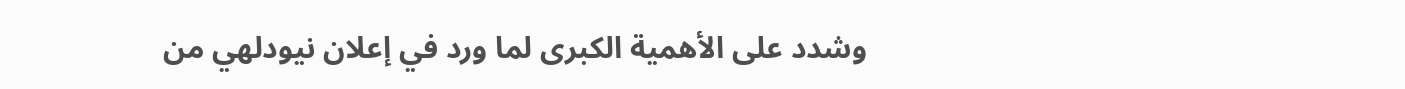وشدد على الأهمية الكبرى لما ورد في إعلان نيودلهي من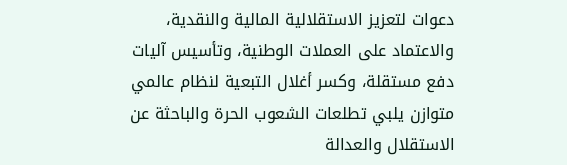دعوات لتعزيز الاستقلالية المالية والنقدية، والاعتماد على العملات الوطنية، وتأسيس آليات دفع مستقلة، وكسر أغلال التبعية لنظام عالمي متوازن يلبي تطلعات الشعوب الحرة والباحثة عن الاستقلال والعدالة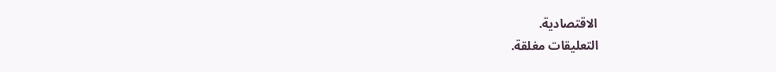الاقتصادية.
التعليقات مغلقة.